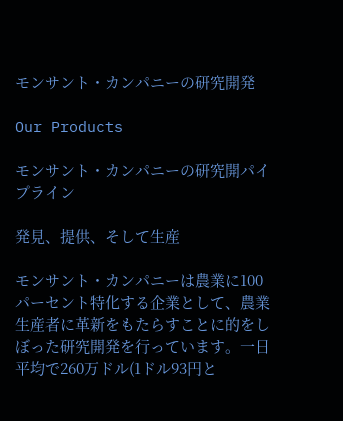モンサント・カンパニーの研究開発

Our Products

モンサント・カンパニーの研究開パイプライン

発見、提供、そして生産

モンサント・カンパニーは農業に100パーセント特化する企業として、農業生産者に革新をもたらすことに的をしぼった研究開発を行っています。一日平均で260万ドル(1ドル93円と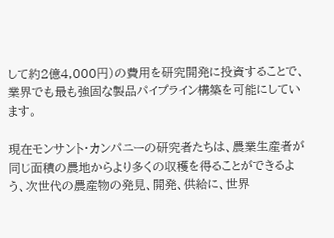して約2億4,000円)の費用を研究開発に投資することで、業界でも最も強固な製品パイプライン構築を可能にしています。

現在モンサント・カンパニーの研究者たちは、農業生産者が同じ面積の農地からより多くの収穫を得ることができるよう、次世代の農産物の発見、開発、供給に、世界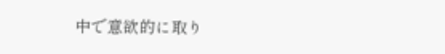中で意欲的に取り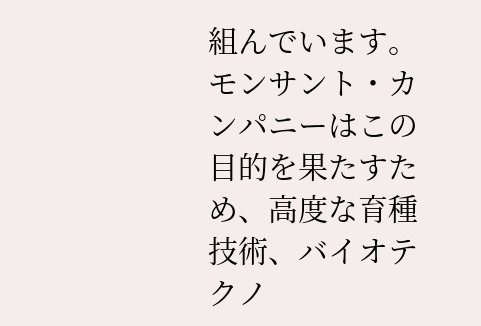組んでいます。モンサント・カンパニーはこの目的を果たすため、高度な育種技術、バイオテクノ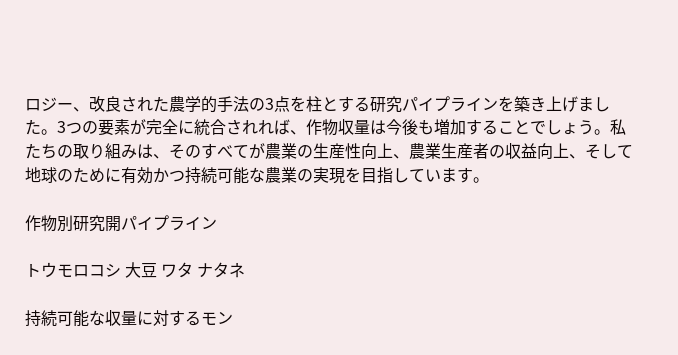ロジー、改良された農学的手法の3点を柱とする研究パイプラインを築き上げました。3つの要素が完全に統合されれば、作物収量は今後も増加することでしょう。私たちの取り組みは、そのすべてが農業の生産性向上、農業生産者の収益向上、そして地球のために有効かつ持続可能な農業の実現を目指しています。

作物別研究開パイプライン

トウモロコシ 大豆 ワタ ナタネ

持続可能な収量に対するモン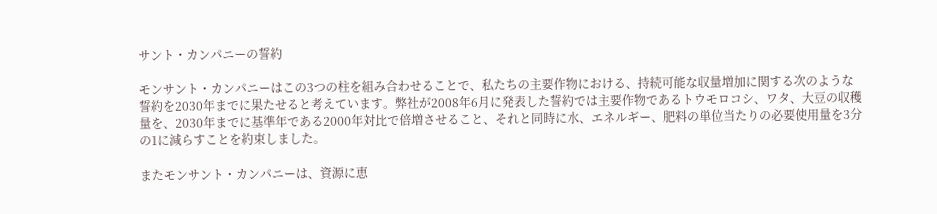サント・カンパニーの誓約

モンサント・カンパニーはこの3つの柱を組み合わせることで、私たちの主要作物における、持続可能な収量増加に関する次のような誓約を2030年までに果たせると考えています。弊社が2008年6月に発表した誓約では主要作物であるトウモロコシ、ワタ、大豆の収穫量を、2030年までに基準年である2000年対比で倍増させること、それと同時に水、エネルギー、肥料の単位当たりの必要使用量を3分の1に減らすことを約束しました。

またモンサント・カンパニーは、資源に恵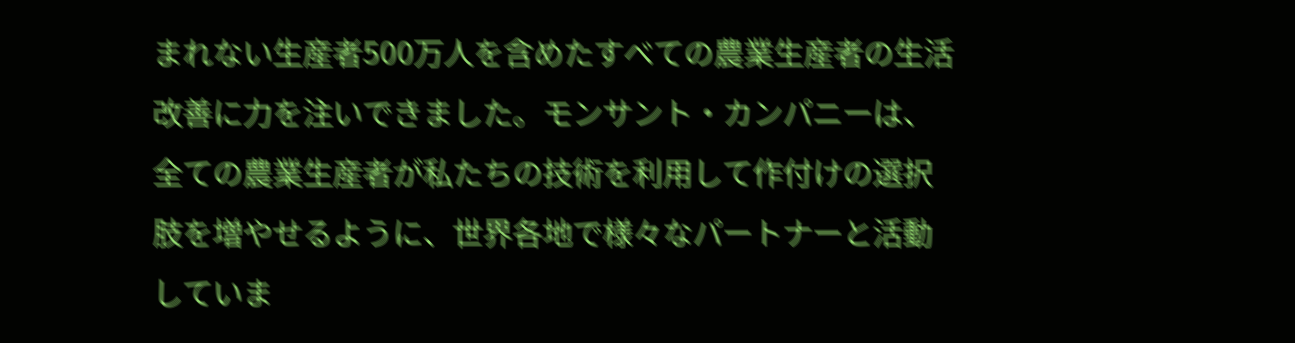まれない生産者500万人を含めたすべての農業生産者の生活改善に力を注いできました。モンサント・カンパニーは、全ての農業生産者が私たちの技術を利用して作付けの選択肢を増やせるように、世界各地で様々なパートナーと活動していま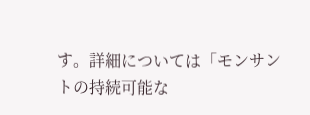す。詳細については「モンサントの持続可能な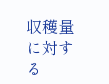収穫量に対する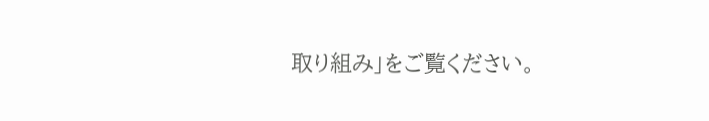取り組み」をご覧ください。